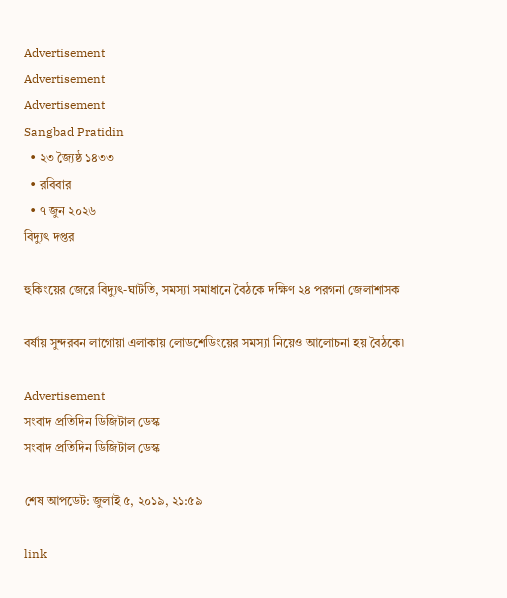Advertisement
Advertisement
Advertisement
Sangbad Pratidin
  • ২৩ জ্যৈষ্ঠ ১৪৩৩
  • রবিবার
  • ৭ জুন ২০২৬
বিদ্যুৎ দপ্তর

হুকিংয়ের জেরে বিদ্যুৎ-ঘাটতি, সমস্যা সমাধানে বৈঠকে দক্ষিণ ২৪ পরগনা জেলাশাসক

বর্ষায় সুন্দরবন লাগোয়া এলাকায় লোডশেডিংয়ের সমস্যা নিয়েও আলোচনা হয় বৈঠকে৷

Advertisement
সংবাদ প্রতিদিন ডিজিটাল ডেস্ক
সংবাদ প্রতিদিন ডিজিটাল ডেস্ক

শেষ আপডেট: জুলাই ৫, ২০১৯, ২১:৫৯

link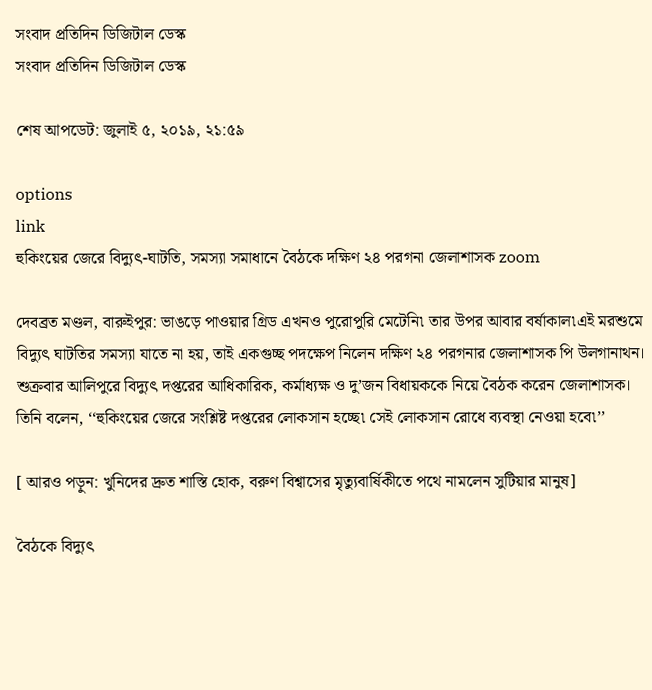সংবাদ প্রতিদিন ডিজিটাল ডেস্ক
সংবাদ প্রতিদিন ডিজিটাল ডেস্ক

শেষ আপডেট: জুলাই ৫, ২০১৯, ২১:৫৯

options
link
হুকিংয়ের জেরে বিদ্যুৎ-ঘাটতি, সমস্যা সমাধানে বৈঠকে দক্ষিণ ২৪ পরগনা জেলাশাসক zoom

দেবব্রত মণ্ডল, বারুইপুর: ভাঙড়ে পাওয়ার গ্রিড এখনও পুরোপুরি মেটেনি৷ তার উপর আবার বর্ষাকাল৷এই মরশুমে বিদ্যুৎ ঘাটতির সমস্যা যাতে না হয়, তাই একগুচ্ছ পদক্ষেপ নিলেন দক্ষিণ ২৪ পরগনার জেলাশাসক পি উলগানাথন। শুক্রবার আলিপুরে বিদ্যুৎ দপ্তরের আধিকারিক, কর্মাধ্যক্ষ ও দু’জন বিধায়ককে নিয়ে বৈঠক করেন জেলাশাসক। তিনি বলেন, ‘‘হুকিংয়ের জেরে সংশ্লিষ্ট দপ্তরের লোকসান হচ্ছে৷ সেই লোকসান রোধে ব্যবস্থা নেওয়া হবে৷’’

[ আরও পড়ুন: খুনিদের দ্রুত শাস্তি হোক, বরুণ বিশ্বাসের মৃত্যুবার্ষিকীতে পথে নামলেন সুটিয়ার মানুষ]

বৈঠকে বিদ্যুৎ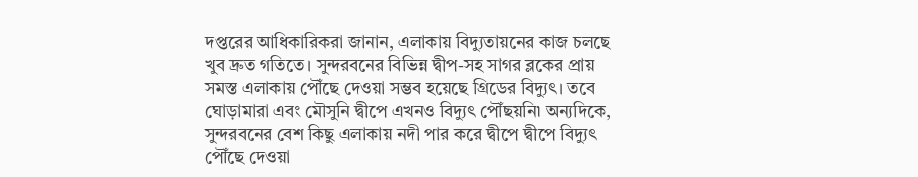দপ্তরের আধিকারিকরা জানান, এলাকায় বিদ্যুতায়নের কাজ চলছে খুব দ্রুত গতিতে। সুন্দরবনের বিভিন্ন দ্বীপ-সহ সাগর ব্লকের প্রায় সমস্ত এলাকায় পৌঁছে দেওয়া সম্ভব হয়েছে গ্রিডের বিদ্যুৎ। তবে ঘোড়ামারা এবং মৌসুনি দ্বীপে এখনও বিদ্যুৎ পৌঁছয়নি৷ অন্যদিকে, সুন্দরবনের বেশ কিছু এলাকায় নদী পার করে দ্বীপে দ্বীপে বিদ্যুৎ পৌঁছে দেওয়া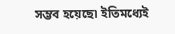সম্ভব হয়েছে৷ ইতিমধ্যেই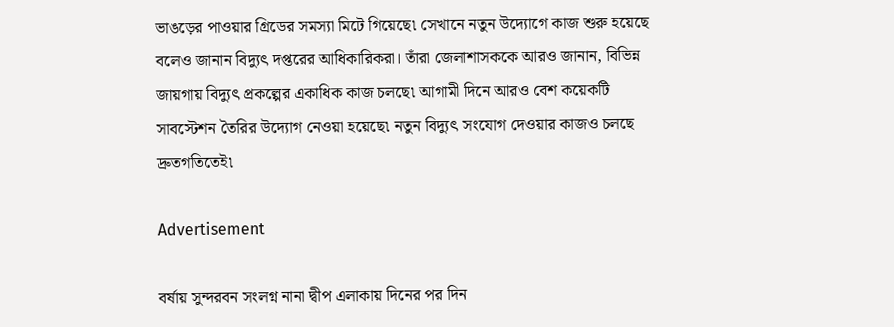ভাঙড়ের পাওয়ার গ্রিডের সমস্যা মিটে গিয়েছে৷ সেখানে নতুন উদ্যোগে কাজ শুরু হয়েছে বলেও জানান বিদ্যুৎ দপ্তরের আধিকারিকরা। তাঁরা জেলাশাসককে আরও জানান, বিভিন্ন জায়গায় বিদ্যুৎ প্রকল্পের একাধিক কাজ চলছে৷ আগামী দিনে আরও বেশ কয়েকটি সাবস্টেশন তৈরির উদ্যোগ নেওয়া হয়েছে৷ নতুন বিদ্যুৎ সংযোগ দেওয়ার কাজও চলছে দ্রুতগতিতেই৷

Advertisement

বর্ষায় সুন্দরবন সংলগ্ন নানা দ্বীপ এলাকায় দিনের পর দিন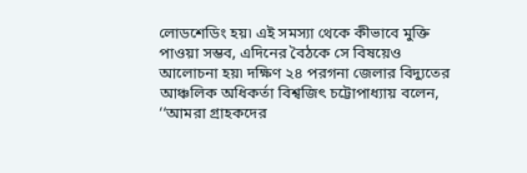লোডশেডিং হয়৷ এই সমস্যা থেকে কীভাবে মুক্তি পাওয়া সম্ভব, এদিনের বৈঠকে সে বিষয়েও আলোচনা হয়৷ দক্ষিণ ২৪ পরগনা জেলার বিদ্যুতের আঞ্চলিক অধিকর্তা বিশ্বজিৎ চট্টোপাধ্যায় বলেন, ‘‘আমরা গ্রাহকদের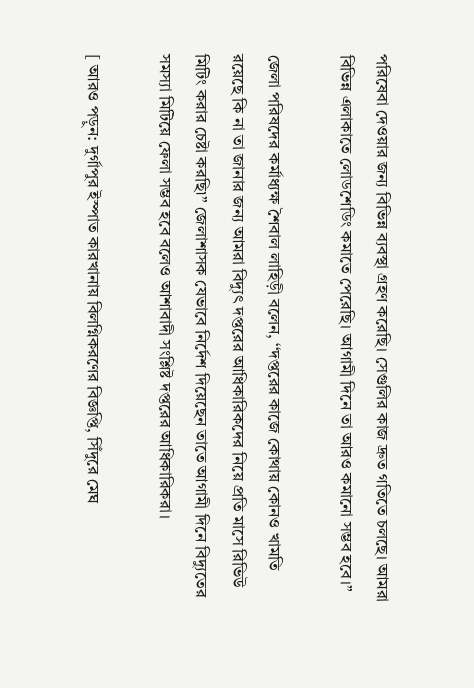পরিষেবা দেওয়ার জন্য বিভিন্ন ব্যবস্থা গ্রহণ করেছি। সেগুলির কাজ দ্রুত গতিতে চলছে। আমরা বিভিন্ন এলাকাতে লোডশেডিং কমাতে পেরেছি। আগামী দিনে তা আরও কমানো সম্ভব হবে।’’

জেলা পরিষদের কর্মাধ্যক্ষ শৈবাল লাহিড়ী বলেন, ‘‘দপ্তরের কাজে কোথায় কোনও খামতি রয়েছে কি না তা জানার জন্য আমরা বিদ্যুৎ দপ্তরের আধিকারিকদের নিয়ে প্রতি মাসে রিভিউ মিটিং করার চেষ্টা করছি৷’’ জেলাশাসক যেভাবে নির্দেশ দিয়েছেন তাতে আগামী দিনে বিদ্যুতের সমস্যা মিটিয়ে ফেলা সম্ভব হবে বলেও আশাবাদী সংশ্লিষ্ট দপ্তরের আধিকারিকরা।

[ আরও পড়ুন: দুর্গাপুর ইস্পাত কারখানায় বিলগ্নিকরণের বিজ্ঞপ্তি, সিঁদুরে মেঘ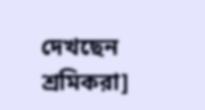দেখছেন শ্রমিকরা]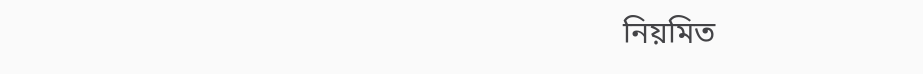নিয়মিত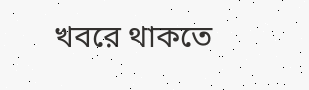খবরে থাকতে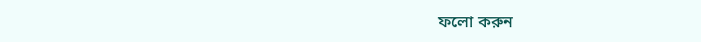ফলো করুন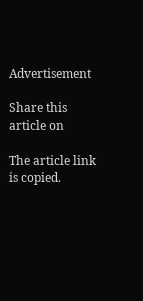Advertisement

Share this article on

The article link is copied.